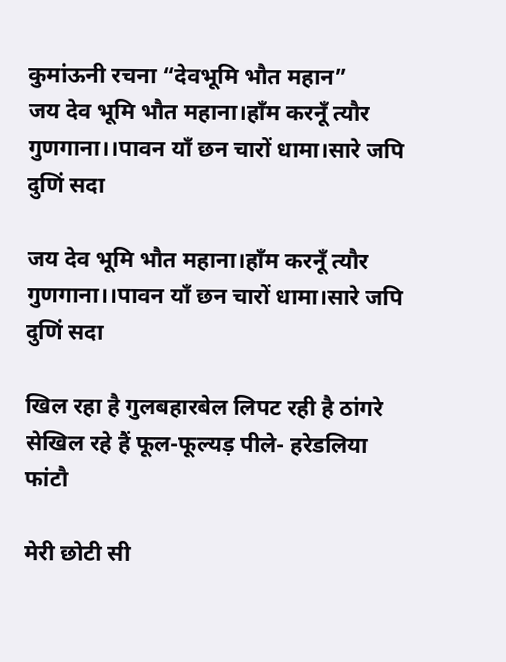कुमांऊनी रचना “देवभूमि भौत महान”
जय देव भूमि भौत महाना।हाँम करनूँ त्यौर गुणगाना।।पावन याँ छन चारों धामा।सारे जपि दुणिं सदा

जय देव भूमि भौत महाना।हाँम करनूँ त्यौर गुणगाना।।पावन याँ छन चारों धामा।सारे जपि दुणिं सदा

खिल रहा है गुलबहारबेल लिपट रही है ठांगरे सेखिल रहे हैं फूल-फूल्यड़ पीले- हरेडलिया फांटौ

मेरी छोटी सी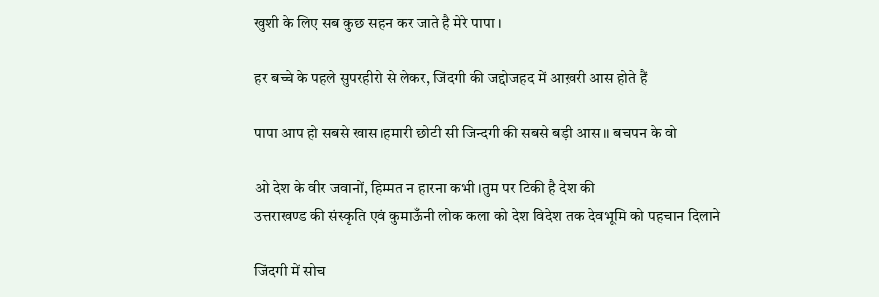खुशी के लिए सब कुछ सहन कर जाते है मेरे पापा ।

हर बच्चे के पहले सुपरहीरो से लेकर, जिंदगी की जद्दोजहद में आख़री आस होते हैं

पापा आप हो सबसे खास।हमारी छोटी सी जिन्दगी की सबसे बड़ी आस।। बचपन के वो

ओ देश के वीर जवानों, हिम्मत न हारना कभी ।तुम पर टिकी है देश की
उत्तराखण्ड की संस्कृति एवं कुमाऊँनी लोक कला को देश विदेश तक देवभूमि को पहचान दिलाने

जिंदगी में सोच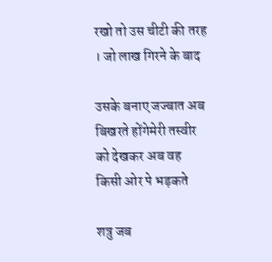रखो तो उस चीटी की तरह । जो लाख गिरने के बाद

उसके बनाए जज्बात अब बिखरते होंगेमेरी तस्वीर को देखकर अब वह किसी ओर पे भड़कते

शत्रु जब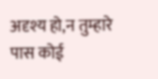अदृश्य हो,न तुम्हारे पास कोई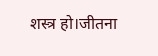शस्त्र हो।जीतना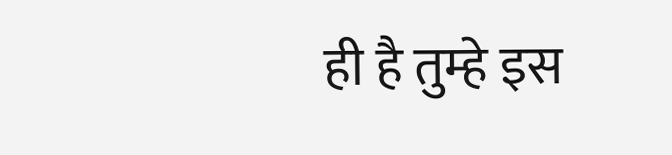ही है तुम्हे इस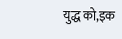युद्ध को,इक